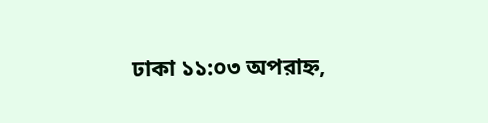ঢাকা ১১:০৩ অপরাহ্ন,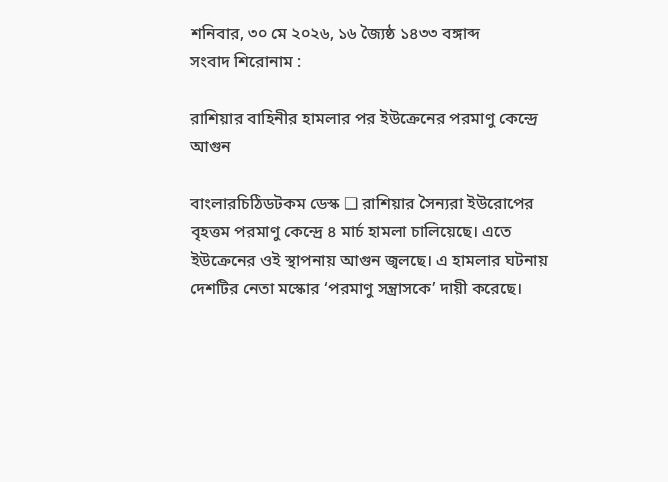শনিবার, ৩০ মে ২০২৬, ১৬ জ্যৈষ্ঠ ১৪৩৩ বঙ্গাব্দ
সংবাদ শিরোনাম :

রাশিয়ার বাহিনীর হামলার পর ইউক্রেনের পরমাণু কেন্দ্রে আগুন

বাংলারচিঠিডটকম ডেস্ক ❑ রাশিয়ার সৈন্যরা ইউরোপের বৃহত্তম পরমাণু কেন্দ্রে ৪ মার্চ হামলা চালিয়েছে। এতে ইউক্রেনের ওই স্থাপনায় আগুন জ্বলছে। এ হামলার ঘটনায় দেশটির নেতা মস্কোর ‘পরমাণু সন্ত্রাসকে’ দায়ী করেছে।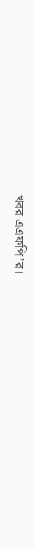খবর এএফপি’র।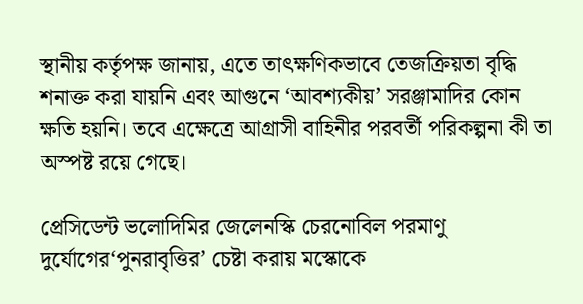স্থানীয় কর্তৃপক্ষ জানায়, এতে তাৎক্ষণিকভাবে তেজক্রিয়তা বৃদ্ধি শনাক্ত করা যায়নি এবং আগুনে ‘আবশ্যকীয়’ সরঞ্জামাদির কোন ক্ষতি হয়নি। তবে এক্ষেত্রে আগ্রাসী বাহিনীর পরবর্তী পরিকল্পনা কী তা অস্পষ্ট রয়ে গেছে।

প্রেসিডেন্ট ভলোদিমির জেলেনস্কি চেরনোবিল পরমাণু দুর্যোগের‘পুনরাবৃত্তির’ চেষ্টা করায় মস্কোকে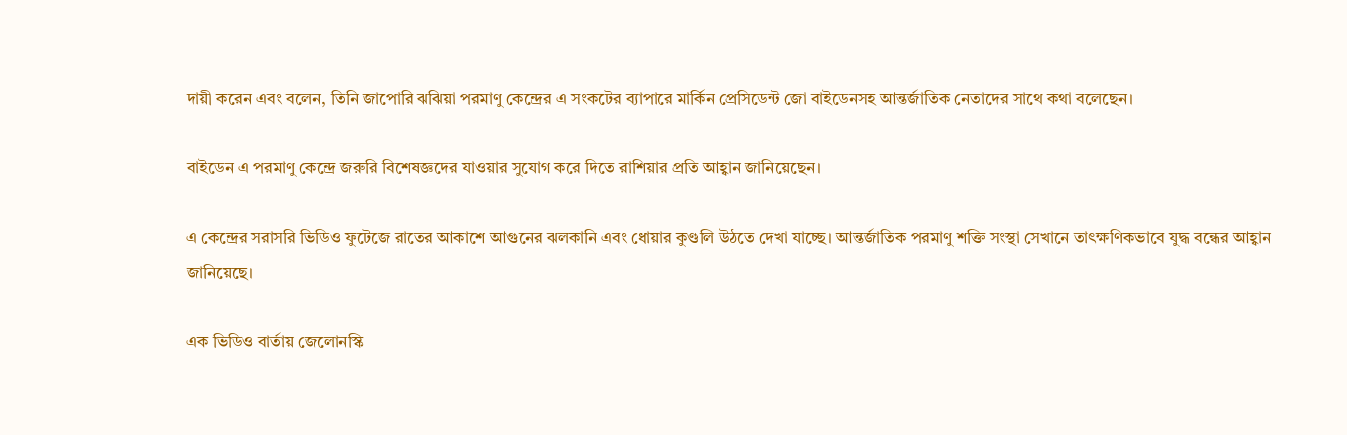দায়ী করেন এবং বলেন, তিনি জাপোরি ঝঝিয়া পরমাণু কেন্দ্রের এ সংকটের ব্যাপারে মার্কিন প্রেসিডেন্ট জো বাইডেনসহ আন্তর্জাতিক নেতাদের সাথে কথা বলেছেন।

বাইডেন এ পরমাণু কেন্দ্রে জরুরি বিশেষজ্ঞদের যাওয়ার সুযোগ করে দিতে রাশিয়ার প্রতি আহ্বান জানিয়েছেন।

এ কেন্দ্রের সরাসরি ভিডিও ফুটেজে রাতের আকাশে আগুনের ঝলকানি এবং ধোয়ার কুণ্ডলি উঠতে দেখা যাচ্ছে। আন্তর্জাতিক পরমাণু শক্তি সংস্থা সেখানে তাৎক্ষণিকভাবে যুদ্ধ বন্ধের আহ্বান জানিয়েছে।

এক ভিডিও বার্তায় জেলোনস্কি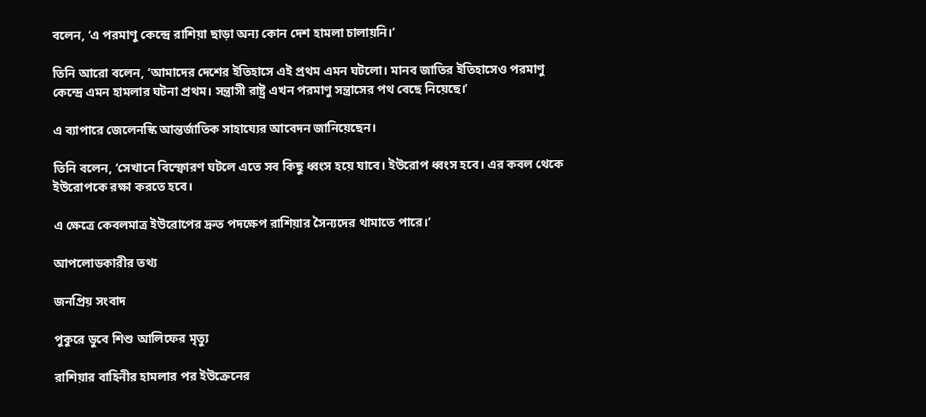বলেন, ‘এ পরমাণু কেন্দ্রে রাশিয়া ছাড়া অন্য কোন দেশ হামলা চালায়নি।’

তিনি আরো বলেন, ‘আমাদের দেশের ইতিহাসে এই প্রথম এমন ঘটলো। মানব জাতির ইতিহাসেও পরমাণু কেন্দ্রে এমন হামলার ঘটনা প্রথম। সন্ত্রাসী রাষ্ট্র এখন পরমাণু সন্ত্রাসের পথ বেছে নিয়েছে।’

এ ব্যাপারে জেলেনস্কি আন্তর্জাতিক সাহায্যের আবেদন জানিয়েছেন।

তিনি বলেন, ‘সেখানে বিস্ফোরণ ঘটলে এতে সব কিছু ধ্বংস হয়ে যাবে। ইউরোপ ধ্বংস হবে। এর কবল থেকে ইউরোপকে রক্ষা করতে হবে।

এ ক্ষেত্রে কেবলমাত্র ইউরোপের দ্রুত পদক্ষেপ রাশিয়ার সৈন্যদের থামাতে পারে।’

আপলোডকারীর তথ্য

জনপ্রিয় সংবাদ

পুকুরে ডুবে শিশু আলিফের মৃত্যু

রাশিয়ার বাহিনীর হামলার পর ইউক্রেনের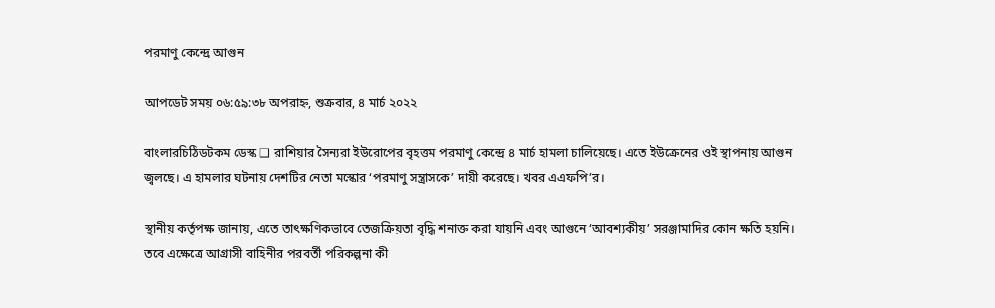পরমাণু কেন্দ্রে আগুন

আপডেট সময় ০৬:৫৯:৩৮ অপরাহ্ন, শুক্রবার, ৪ মার্চ ২০২২

বাংলারচিঠিডটকম ডেস্ক ❑ রাশিয়ার সৈন্যরা ইউরোপের বৃহত্তম পরমাণু কেন্দ্রে ৪ মার্চ হামলা চালিয়েছে। এতে ইউক্রেনের ওই স্থাপনায় আগুন জ্বলছে। এ হামলার ঘটনায় দেশটির নেতা মস্কোর ‘পরমাণু সন্ত্রাসকে’ দায়ী করেছে। খবর এএফপি’র।

স্থানীয় কর্তৃপক্ষ জানায়, এতে তাৎক্ষণিকভাবে তেজক্রিয়তা বৃদ্ধি শনাক্ত করা যায়নি এবং আগুনে ‘আবশ্যকীয়’ সরঞ্জামাদির কোন ক্ষতি হয়নি। তবে এক্ষেত্রে আগ্রাসী বাহিনীর পরবর্তী পরিকল্পনা কী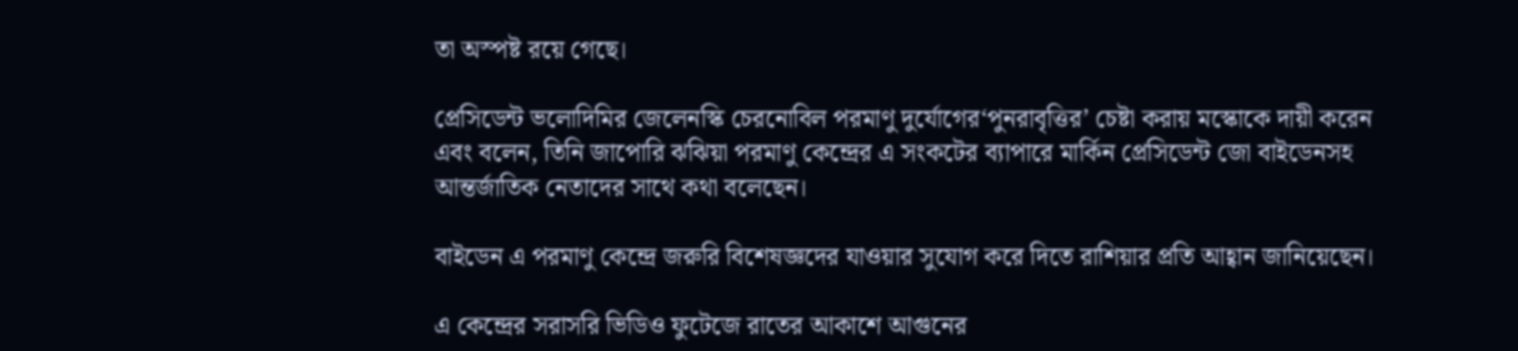তা অস্পষ্ট রয়ে গেছে।

প্রেসিডেন্ট ভলোদিমির জেলেনস্কি চেরনোবিল পরমাণু দুর্যোগের‘পুনরাবৃত্তির’ চেষ্টা করায় মস্কোকে দায়ী করেন এবং বলেন, তিনি জাপোরি ঝঝিয়া পরমাণু কেন্দ্রের এ সংকটের ব্যাপারে মার্কিন প্রেসিডেন্ট জো বাইডেনসহ আন্তর্জাতিক নেতাদের সাথে কথা বলেছেন।

বাইডেন এ পরমাণু কেন্দ্রে জরুরি বিশেষজ্ঞদের যাওয়ার সুযোগ করে দিতে রাশিয়ার প্রতি আহ্বান জানিয়েছেন।

এ কেন্দ্রের সরাসরি ভিডিও ফুটেজে রাতের আকাশে আগুনের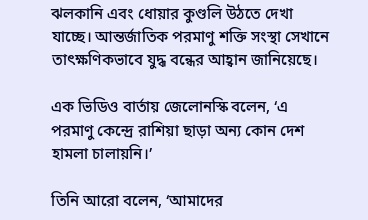ঝলকানি এবং ধোয়ার কুণ্ডলি উঠতে দেখা যাচ্ছে। আন্তর্জাতিক পরমাণু শক্তি সংস্থা সেখানে তাৎক্ষণিকভাবে যুদ্ধ বন্ধের আহ্বান জানিয়েছে।

এক ভিডিও বার্তায় জেলোনস্কি বলেন, ‘এ পরমাণু কেন্দ্রে রাশিয়া ছাড়া অন্য কোন দেশ হামলা চালায়নি।’

তিনি আরো বলেন, ‘আমাদের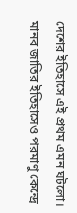দেশের ইতিহাসে এই প্রথম এমন ঘটলো। মানব জাতির ইতিহাসেও পরমাণু কেন্দ্রে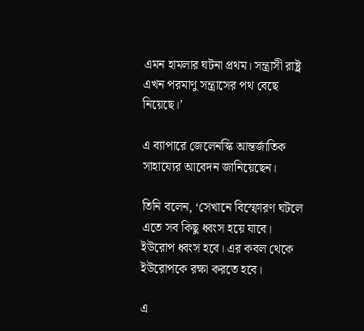এমন হামলার ঘটনা প্রথম। সন্ত্রাসী রাষ্ট্র এখন পরমাণু সন্ত্রাসের পথ বেছে নিয়েছে।’

এ ব্যাপারে জেলেনস্কি আন্তর্জাতিক সাহায্যের আবেদন জানিয়েছেন।

তিনি বলেন, ‘সেখানে বিস্ফোরণ ঘটলে এতে সব কিছু ধ্বংস হয়ে যাবে। ইউরোপ ধ্বংস হবে। এর কবল থেকে ইউরোপকে রক্ষা করতে হবে।

এ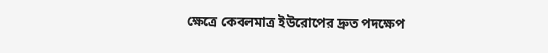ক্ষেত্রে কেবলমাত্র ইউরোপের দ্রুত পদক্ষেপ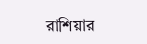রাশিয়ার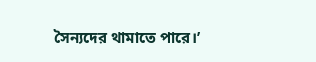সৈন্যদের থামাতে পারে।’